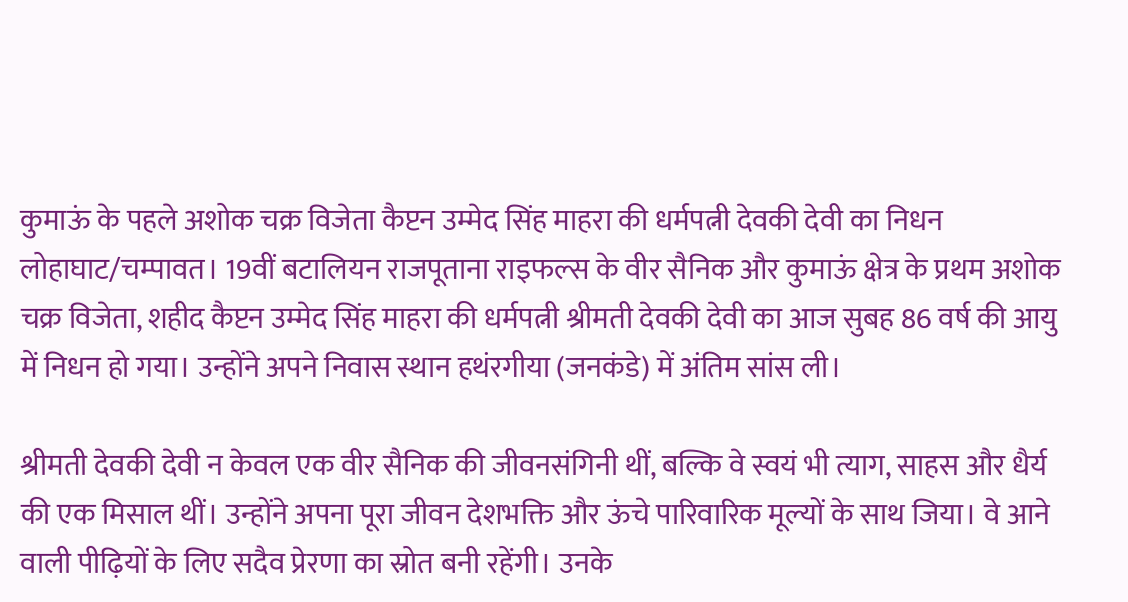कुमाऊं के पहले अशोक चक्र विजेता कैप्टन उम्मेद सिंह माहरा की धर्मपत्नी देवकी देवी का निधन
लोहाघाट/चम्पावत। 19वीं बटालियन राजपूताना राइफल्स के वीर सैनिक और कुमाऊं क्षेत्र के प्रथम अशोक चक्र विजेता, शहीद कैप्टन उम्मेद सिंह माहरा की धर्मपत्नी श्रीमती देवकी देवी का आज सुबह 86 वर्ष की आयु में निधन हो गया। उन्होंने अपने निवास स्थान हथंरगीया (जनकंडे) में अंतिम सांस ली।

श्रीमती देवकी देवी न केवल एक वीर सैनिक की जीवनसंगिनी थीं, बल्कि वे स्वयं भी त्याग, साहस और धैर्य की एक मिसाल थीं। उन्होंने अपना पूरा जीवन देशभक्ति और ऊंचे पारिवारिक मूल्यों के साथ जिया। वे आने वाली पीढ़ियों के लिए सदैव प्रेरणा का स्रोत बनी रहेंगी। उनके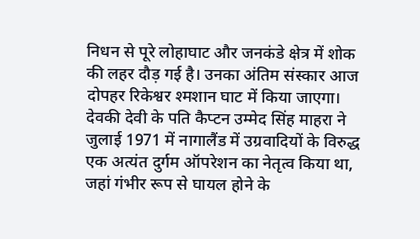निधन से पूरे लोहाघाट और जनकंडे क्षेत्र में शोक की लहर दौड़ गई है। उनका अंतिम संस्कार आज दोपहर रिकेश्वर श्मशान घाट में किया जाएगा। देवकी देवी के पति कैप्टन उम्मेद सिंह माहरा ने जुलाई 1971 में नागालैंड में उग्रवादियों के विरुद्ध एक अत्यंत दुर्गम ऑपरेशन का नेतृत्व किया था, जहां गंभीर रूप से घायल होने के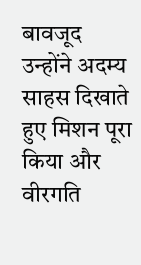बावजूद उन्होंने अदम्य साहस दिखाते हुए मिशन पूरा किया और वीरगति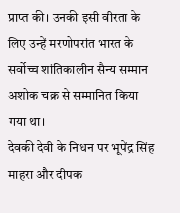प्राप्त की। उनकी इसी वीरता के लिए उन्हें मरणोपरांत भारत के सर्वोच्च शांतिकालीन सैन्य सम्मान अशोक चक्र से सम्मानित किया गया था।
देवकी देवी के निधन पर भूपेंद्र सिंह माहरा और दीपक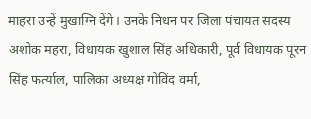माहरा उन्हें मुखाग्नि देंगे। उनके निधन पर जिला पंचायत सदस्य अशोक महरा, विधायक खुशाल सिंह अधिकारी, पूर्व विधायक पूरन सिंह फर्त्याल, पालिका अध्यक्ष गोविंद वर्मा,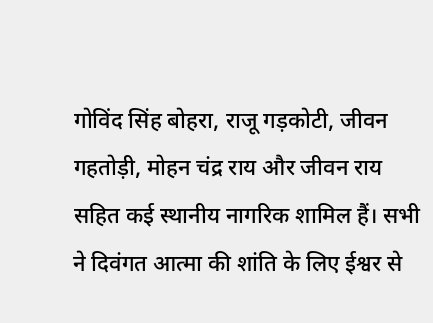गोविंद सिंह बोहरा, राजू गड़कोटी, जीवन गहतोड़ी, मोहन चंद्र राय और जीवन राय सहित कई स्थानीय नागरिक शामिल हैं। सभी ने दिवंगत आत्मा की शांति के लिए ईश्वर से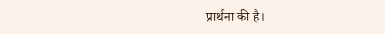प्रार्थना की है।